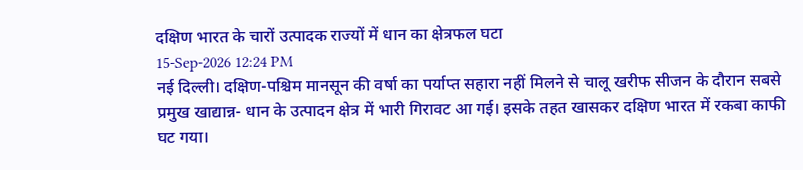दक्षिण भारत के चारों उत्पादक राज्यों में धान का क्षेत्रफल घटा
15-Sep-2026 12:24 PM
नई दिल्ली। दक्षिण-पश्चिम मानसून की वर्षा का पर्याप्त सहारा नहीं मिलने से चालू खरीफ सीजन के दौरान सबसे प्रमुख खाद्यान्न- धान के उत्पादन क्षेत्र में भारी गिरावट आ गई। इसके तहत खासकर दक्षिण भारत में रकबा काफी घट गया।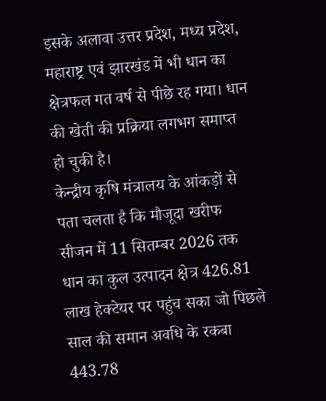इसके अलावा उत्तर प्रदेश, मध्य प्रदेश, महाराष्ट्र एवं झारखंड में भी धान का क्षेत्रफल गत वर्ष से पीछे रह गया। धान की खेती की प्रक्रिया लगभग समाप्त हो चुकी है।
केन्द्रीय कृषि मंत्रालय के आंकड़ों से पता चलता है कि मौजूदा खरीफ सीजन में 11 सितम्बर 2026 तक धान का कुल उत्पादन क्षेत्र 426.81 लाख हेक्टेयर पर पहुंच सका जो पिछले साल की समान अवधि के रकबा 443.78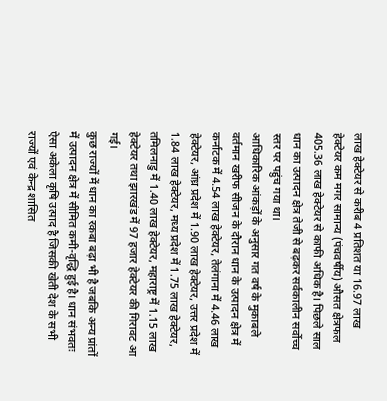लाख हेक्टेयर से करीब 4 प्रतिशत या 16.97 लाख हेक्टेयर कम मगर सामान्य (पंचवर्षीय) औसत क्षेत्रफल 405.36 लाख हेक्टेयर से काफी अधिक है। पिछले साल धान का उत्पादन क्षेत्र तेजी से बढ़कर सर्वकालीन सर्वोच्च स्तर पर पहुंच गया था।
आधिकारिक आंकड़ों के अनुसार गत वर्ष के मुकाबले वर्तमान खरीफ सीजन के दौरान धान के उत्पादन क्षेत्र में कर्नाटक में 4.54 लाख हेक्टेयर, तेलंगाना में 4.46 लाख हेक्टेयर, आंध्र प्रदेश में 1.90 लाख हेक्टेयर, उत्तर प्रदेश में 1.84 लाख हेक्टेयर, मध्य प्रदेश में 1.75 लाख हेक्टेयर, तमिलनाडु में 1.40 लाख हेक्टेयर, महाराष्ट्र में 1.15 लाख हेक्टेयर तथा झारखंड में 97 हजार हेक्टेयर की गिरावट आ गई।
कुछ राज्यों में धान का रकबा बढ़ा भी है जबकि अन्य प्रांतों में उत्पादन क्षेत्र में सीमित कमी-वृद्धि हुई है। धान संभवतः ऐसा अकेला कृषि उत्पाद है जिसकी खेती देश के सभी राज्यों एवं केन्द्र शासित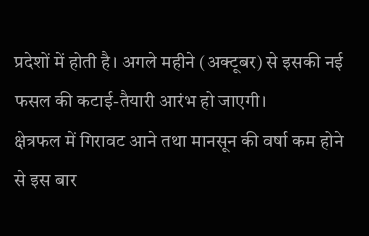प्रदेशों में होती है। अगले महीने (अक्टूबर) से इसकी नई फसल की कटाई-तैयारी आरंभ हो जाएगी।
क्षेत्रफल में गिरावट आने तथा मानसून की वर्षा कम होने से इस बार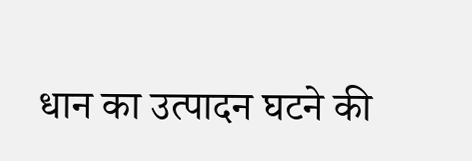धान का उत्पादन घटने की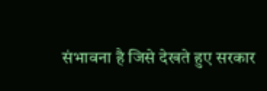संभावना है जिसे देखते हुए सरकार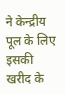ने केन्द्रीय पूल के लिए इसकी खरीद के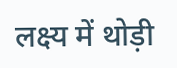लक्ष्य में थोड़ी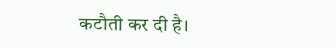कटौती कर दी है।